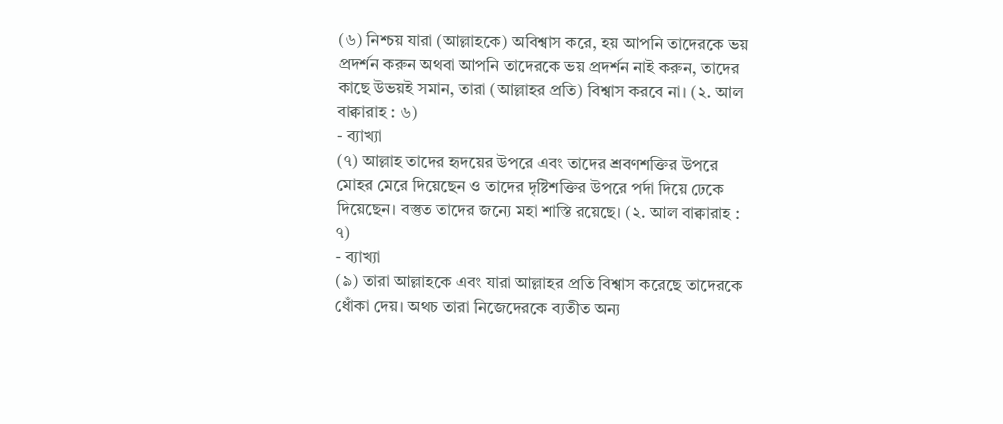(৬) নিশ্চয় যারা (আল্লাহকে) অবিশ্বাস করে, হয় আপনি তাদেরকে ভয় প্রদর্শন করুন অথবা আপনি তাদেরকে ভয় প্রদর্শন নাই করুন, তাদের কাছে উভয়ই সমান, তারা (আল্লাহর প্রতি) বিশ্বাস করবে না। (২. আল বাক্বারাহ : ৬)
- ব্যাখ্যা
(৭) আল্লাহ তাদের হৃদয়ের উপরে এবং তাদের শ্রবণশক্তির উপরে মোহর মেরে দিয়েছেন ও তাদের দৃষ্টিশক্তির উপরে পর্দা দিয়ে ঢেকে দিয়েছেন। বস্তুত তাদের জন্যে মহা শাস্তি রয়েছে। (২. আল বাক্বারাহ : ৭)
- ব্যাখ্যা
(৯) তারা আল্লাহকে এবং যারা আল্লাহর প্রতি বিশ্বাস করেছে তাদেরকে ধোঁকা দেয়। অথচ তারা নিজেদেরকে ব্যতীত অন্য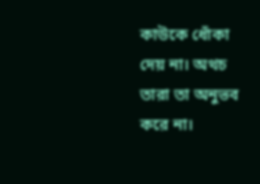কাউকে ধোঁকা দেয় না। অথচ তারা তা অনুভব করে না।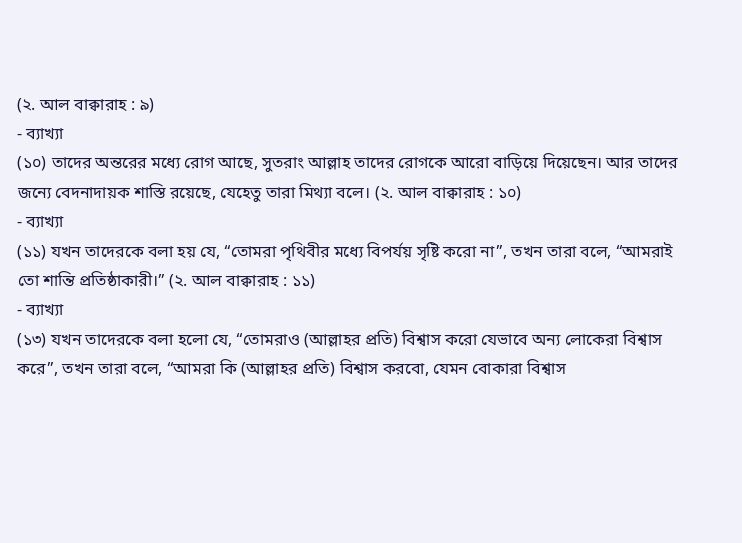(২. আল বাক্বারাহ : ৯)
- ব্যাখ্যা
(১০) তাদের অন্তরের মধ্যে রোগ আছে, সুতরাং আল্লাহ তাদের রোগকে আরো বাড়িয়ে দিয়েছেন। আর তাদের জন্যে বেদনাদায়ক শাস্তি রয়েছে, যেহেতু তারা মিথ্যা বলে। (২. আল বাক্বারাহ : ১০)
- ব্যাখ্যা
(১১) যখন তাদেরকে বলা হয় যে, “তোমরা পৃথিবীর মধ্যে বিপর্যয় সৃষ্টি করো না”, তখন তারা বলে, “আমরাই তো শান্তি প্রতিষ্ঠাকারী।” (২. আল বাক্বারাহ : ১১)
- ব্যাখ্যা
(১৩) যখন তাদেরকে বলা হলো যে, “তোমরাও (আল্লাহর প্রতি) বিশ্বাস করো যেভাবে অন্য লোকেরা বিশ্বাস করে”, তখন তারা বলে, “আমরা কি (আল্লাহর প্রতি) বিশ্বাস করবো, যেমন বোকারা বিশ্বাস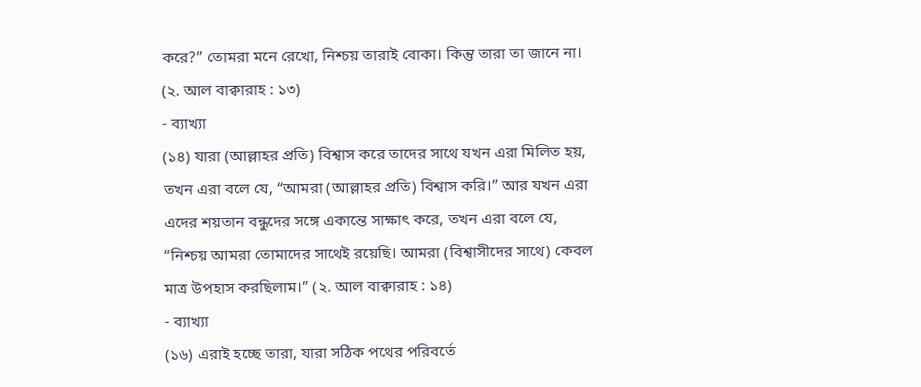করে?” তোমরা মনে রেখো, নিশ্চয় তারাই বোকা। কিন্তু তারা তা জানে না। (২. আল বাক্বারাহ : ১৩)
- ব্যাখ্যা
(১৪) যারা (আল্লাহর প্রতি) বিশ্বাস করে তাদের সাথে যখন এরা মিলিত হয়, তখন এরা বলে যে, “আমরা (আল্লাহর প্রতি) বিশ্বাস করি।” আর যখন এরা এদের শয়তান বন্ধুদের সঙ্গে একান্তে সাক্ষাৎ করে, তখন এরা বলে যে, “নিশ্চয় আমরা তোমাদের সাথেই রয়েছি। আমরা (বিশ্বাসীদের সাথে) কেবল মাত্র উপহাস করছিলাম।” (২. আল বাক্বারাহ : ১৪)
- ব্যাখ্যা
(১৬) এরাই হচ্ছে তারা, যারা সঠিক পথের পরিবর্তে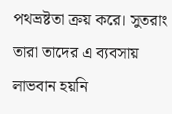পথভ্রষ্টতা ক্রয় করে। সুতরাং তারা তাদের এ ব্যবসায় লাভবান হয়নি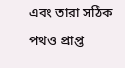এবং তারা সঠিক পথও প্রাপ্ত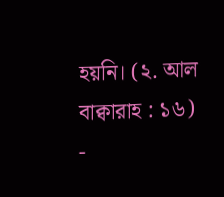হয়নি। (২. আল বাক্বারাহ : ১৬)
-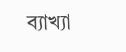ব্যাখ্যা